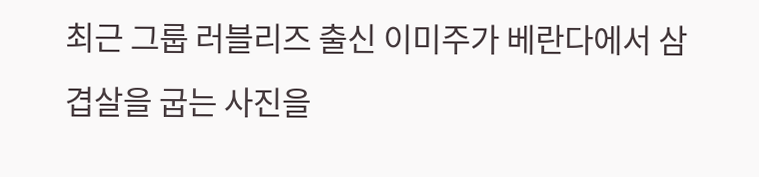최근 그룹 러블리즈 출신 이미주가 베란다에서 삼겹살을 굽는 사진을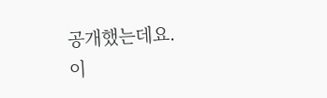공개했는데요.
이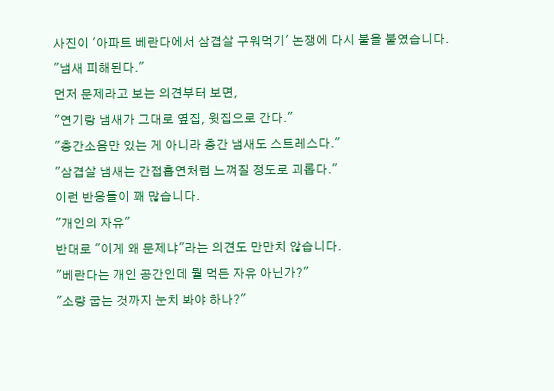사진이 '아파트 베란다에서 삼겹살 구워먹기' 논쟁에 다시 불을 붙였습니다.
"냄새 피해된다."
먼저 문제라고 보는 의견부터 보면,
"연기랑 냄새가 그대로 옆집, 윗집으로 간다."
"층간소음만 있는 게 아니라 층간 냄새도 스트레스다."
"삼겹살 냄새는 간접흡연처럼 느껴질 정도로 괴롭다."
이런 반응들이 꽤 많습니다.
"개인의 자유"
반대로 "이게 왜 문제냐"라는 의견도 만만치 않습니다.
"베란다는 개인 공간인데 뭘 먹든 자유 아닌가?"
"소량 굽는 것까지 눈치 봐야 하나?"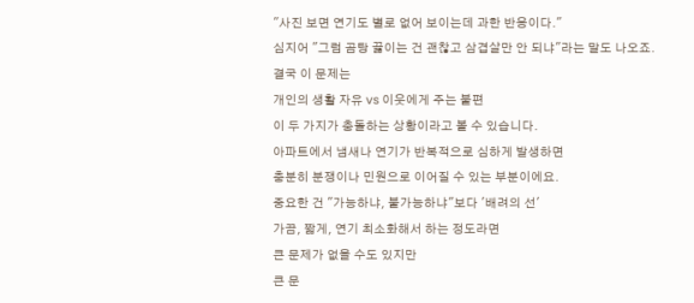"사진 보면 연기도 별로 없어 보이는데 과한 반응이다."
심지어 "그럼 곰탕 끓이는 건 괜찮고 삼겹살만 안 되냐"라는 말도 나오죠.
결국 이 문제는
개인의 생활 자유 vs 이웃에게 주는 불편
이 두 가지가 충돌하는 상황이라고 볼 수 있습니다.
아파트에서 냄새나 연기가 반복적으로 심하게 발생하면
충분히 분쟁이나 민원으로 이어질 수 있는 부분이에요.
중요한 건 "가능하냐, 불가능하냐"보다 '배려의 선'
가끔, 짧게, 연기 최소화해서 하는 정도라면
큰 문제가 없을 수도 있지만
큰 문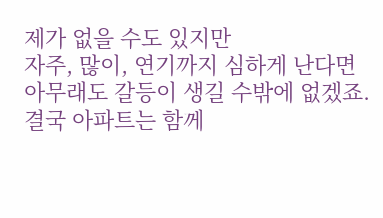제가 없을 수도 있지만
자주, 많이, 연기까지 심하게 난다면
아무래도 갈등이 생길 수밖에 없겠죠.
결국 아파트는 함께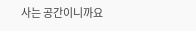사는 공간이니까요